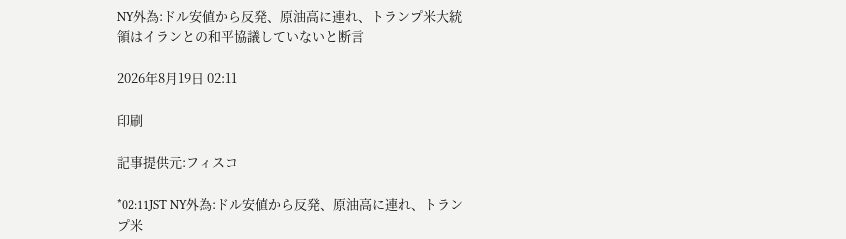NY外為:ドル安値から反発、原油高に連れ、トランプ米大統領はイランとの和平協議していないと断言

2026年8月19日 02:11

印刷

記事提供元:フィスコ

*02:11JST NY外為:ドル安値から反発、原油高に連れ、トランプ米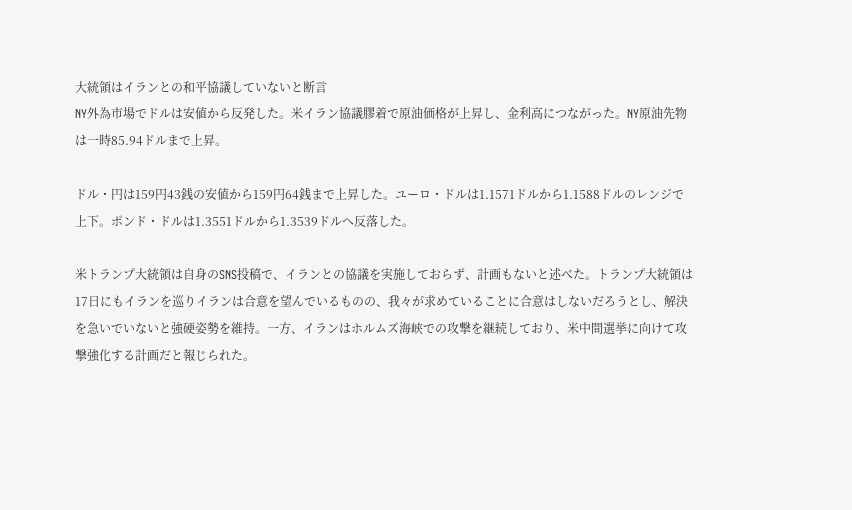大統領はイランとの和平協議していないと断言
NY外為市場でドルは安値から反発した。米イラン協議膠着で原油価格が上昇し、金利高につながった。NY原油先物は一時85.94ドルまで上昇。

ドル・円は159円43銭の安値から159円64銭まで上昇した。ユーロ・ドルは1.1571ドルから1.1588ドルのレンジで上下。ポンド・ドルは1.3551ドルから1.3539ドルへ反落した。

米トランプ大統領は自身のSNS投稿で、イランとの協議を実施しておらず、計画もないと述べた。トランプ大統領は17日にもイランを巡りイランは合意を望んでいるものの、我々が求めていることに合意はしないだろうとし、解決を急いでいないと強硬姿勢を維持。一方、イランはホルムズ海峡での攻撃を継続しており、米中間選挙に向けて攻撃強化する計画だと報じられた。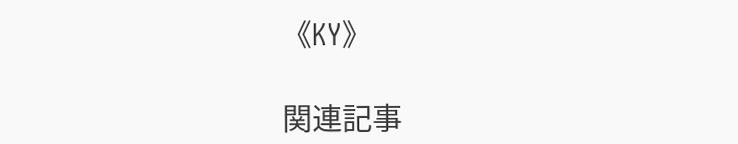《KY》

関連記事